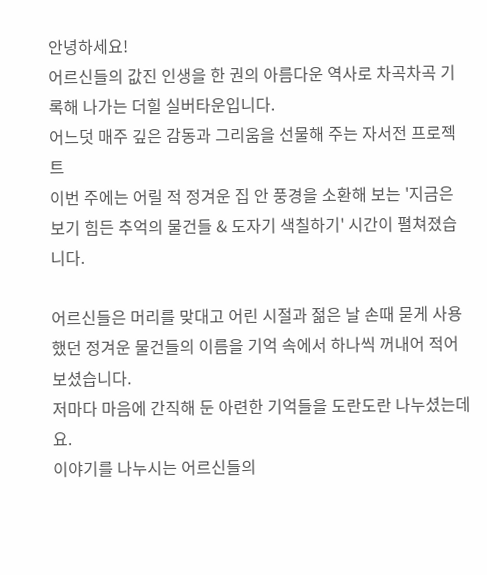안녕하세요!
어르신들의 값진 인생을 한 권의 아름다운 역사로 차곡차곡 기록해 나가는 더힐 실버타운입니다.
어느덧 매주 깊은 감동과 그리움을 선물해 주는 자서전 프로젝트
이번 주에는 어릴 적 정겨운 집 안 풍경을 소환해 보는 '지금은 보기 힘든 추억의 물건들 & 도자기 색칠하기' 시간이 펼쳐졌습니다.

어르신들은 머리를 맞대고 어린 시절과 젊은 날 손때 묻게 사용했던 정겨운 물건들의 이름을 기억 속에서 하나씩 꺼내어 적어보셨습니다.
저마다 마음에 간직해 둔 아련한 기억들을 도란도란 나누셨는데요.
이야기를 나누시는 어르신들의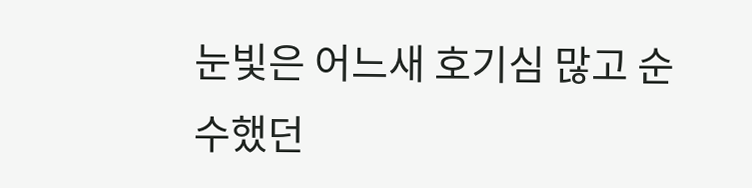눈빛은 어느새 호기심 많고 순수했던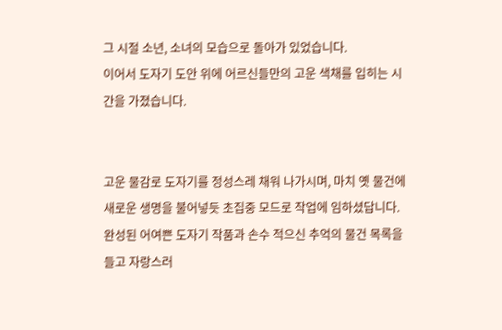그 시절 소년, 소녀의 모습으로 돌아가 있었습니다.
이어서 도자기 도안 위에 어르신들만의 고운 색채를 입히는 시간을 가졌습니다.


고운 물감로 도자기를 정성스레 채워 나가시며, 마치 옛 물건에 새로운 생명을 불어넣듯 초집중 모드로 작업에 임하셨답니다.
완성된 어여쁜 도자기 작품과 손수 적으신 추억의 물건 목록을 들고 자랑스러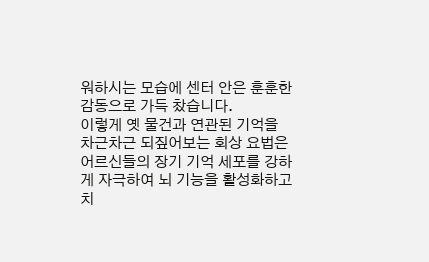워하시는 모습에 센터 안은 훈훈한 감동으로 가득 찼습니다.
이렇게 옛 물건과 연관된 기억을 차근차근 되짚어보는 회상 요법은 어르신들의 장기 기억 세포를 강하게 자극하여 뇌 기능을 활성화하고 치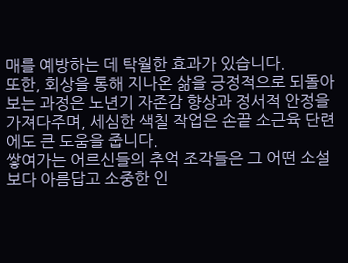매를 예방하는 데 탁월한 효과가 있습니다.
또한, 회상을 통해 지나온 삶을 긍정적으로 되돌아보는 과정은 노년기 자존감 향상과 정서적 안정을 가져다주며, 세심한 색칠 작업은 손끝 소근육 단련에도 큰 도움을 줍니다.
쌓여가는 어르신들의 추억 조각들은 그 어떤 소설보다 아름답고 소중한 인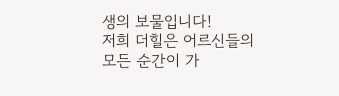생의 보물입니다!
저희 더힐은 어르신들의 모든 순간이 가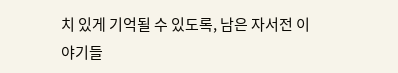치 있게 기억될 수 있도록, 남은 자서전 이야기들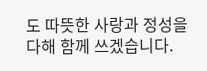도 따뜻한 사랑과 정성을 다해 함께 쓰겠습니다.